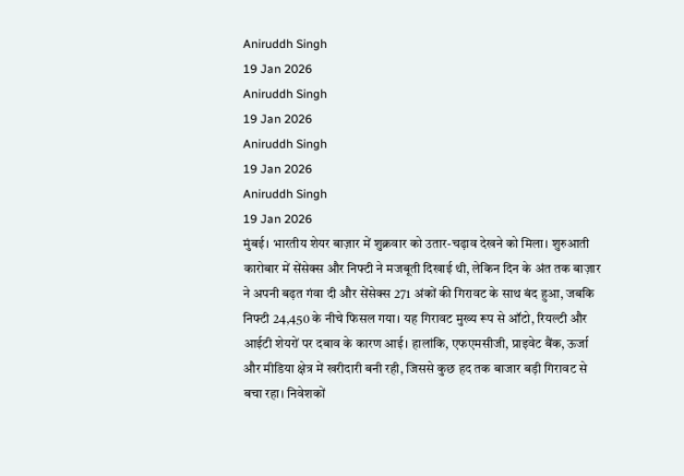Aniruddh Singh
19 Jan 2026
Aniruddh Singh
19 Jan 2026
Aniruddh Singh
19 Jan 2026
Aniruddh Singh
19 Jan 2026
मुंबई। भारतीय शेयर बाज़ार में शुक्रवार को उतार-चढ़ाव देखने को मिला। शुरुआती कारोबार में सेंसेक्स और निफ्टी ने मजबूती दिखाई थी, लेकिन दिन के अंत तक बाज़ार ने अपनी बढ़त गंवा दी और सेंसेक्स 271 अंकों की गिरावट के साथ बंद हुआ, जबकि निफ्टी 24,450 के नीचे फिसल गया। यह गिरावट मुख्य रूप से ऑटो, रियल्टी और आईटी शेयरों पर दबाव के कारण आई। हालांकि, एफएमसीजी, प्राइवेट बैंक, ऊर्जा और मीडिया क्षेत्र में खरीदारी बनी रही, जिससे कुछ हद तक बाजार बड़ी गिरावट से बचा रहा। निवेशकों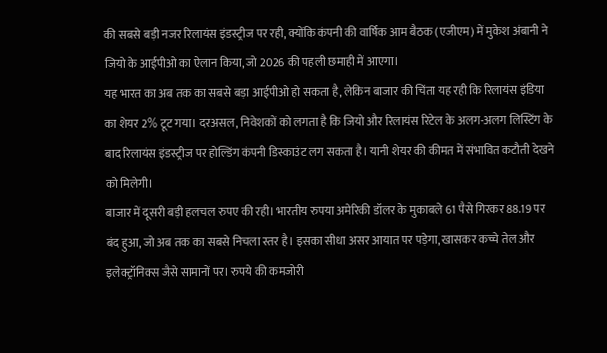की सबसे बड़ी नजर रिलायंस इंडस्ट्रीज पर रही, क्योंकि कंपनी की वार्षिक आम बैठक (एजीएम) में मुकेश अंबानी ने जियो के आईपीओ का ऐलान किया, जो 2026 की पहली छमाही में आएगा।
यह भारत का अब तक का सबसे बड़ा आईपीओ हो सकता है, लेकिन बाजार की चिंता यह रही कि रिलायंस इंडिया का शेयर 2% टूट गया। दरअसल, निवेशकों को लगता है कि जियो और रिलायंस रिटेल के अलग-अलग लिस्टिंग के बाद रिलायंस इंडस्ट्रीज पर होल्डिंग कंपनी डिस्काउंट लग सकता है। यानी शेयर की कीमत में संभावित कटौती देखने को मिलेगी।
बाजार में दूसरी बड़ी हलचल रुपए की रही। भारतीय रुपया अमेरिकी डॉलर के मुकाबले 61 पैसे गिरकर 88.19 पर बंद हुआ, जो अब तक का सबसे निचला स्तर है। इसका सीधा असर आयात पर पड़ेगा, खासकर कच्चे तेल और इलेक्ट्रॉनिक्स जैसे सामानों पर। रुपये की कमजोरी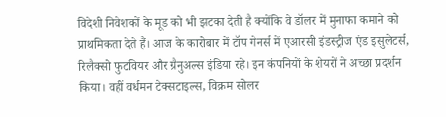विदेशी निवेशकों के मूड को भी झटका देती है क्योंकि वे डॉलर में मुनाफा कमाने को प्राथमिकता देते हैं। आज के कारोबार में टॉप गेनर्स में एआरसी इंडस्ट्रीज एंड इसुलेटर्स, रिलैक्सो फुटवियर और ग्रैनुअल्स इंडिया रहे। इन कंपनियों के शेयरों ने अच्छा प्रदर्शन किया। वहीं वर्धमन टेक्सटाइल्स, विक्रम सोलर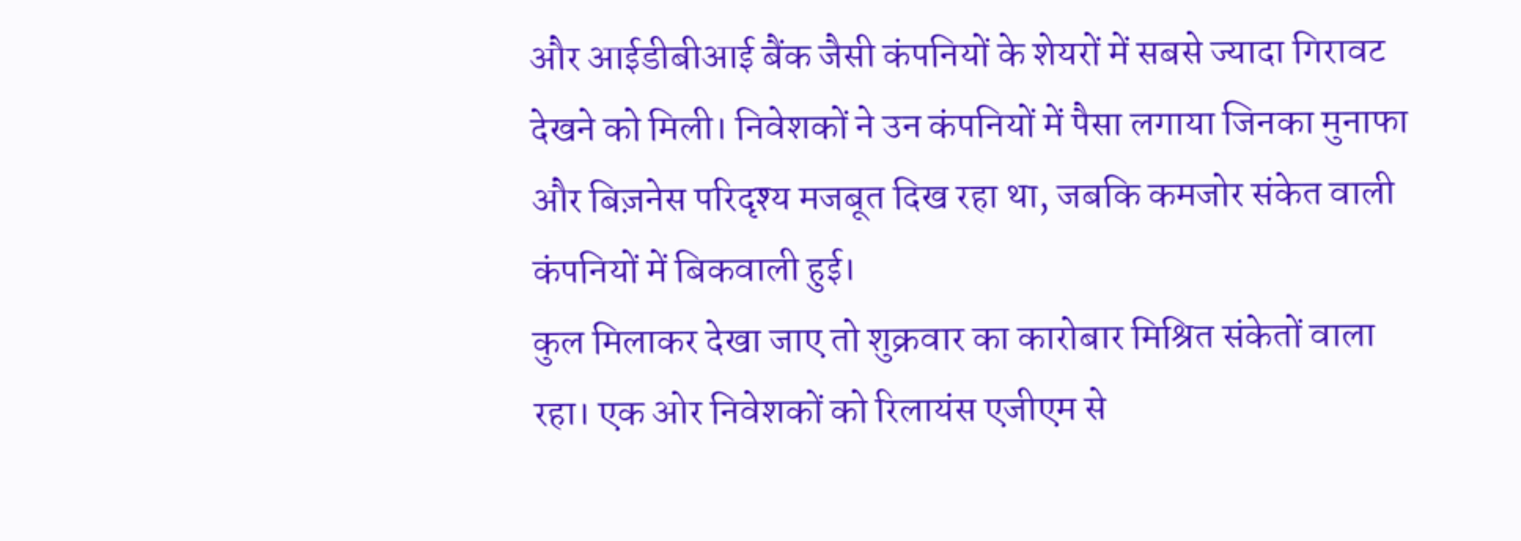और आईडीबीआई बैंक जैसी कंपनियों के शेयरों में सबसे ज्यादा गिरावट देखने को मिली। निवेशकों ने उन कंपनियों में पैसा लगाया जिनका मुनाफा और बिज़नेस परिदृश्य मजबूत दिख रहा था, जबकि कमजोर संकेत वाली कंपनियों में बिकवाली हुई।
कुल मिलाकर देखा जाए तो शुक्रवार का कारोबार मिश्रित संकेतों वाला रहा। एक ओर निवेशकों को रिलायंस एजीएम से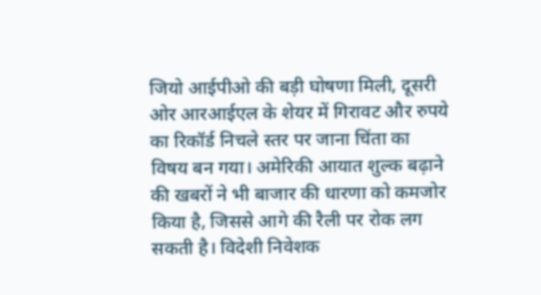जियो आईपीओ की बड़ी घोषणा मिली, दूसरी ओर आरआईएल के शेयर में गिरावट और रुपये का रिकॉर्ड निचले स्तर पर जाना चिंता का विषय बन गया। अमेरिकी आयात शुल्क बढ़ाने की खबरों ने भी बाजार की धारणा को कमजोर किया है, जिससे आगे की रैली पर रोक लग सकती है। विदेशी निवेशक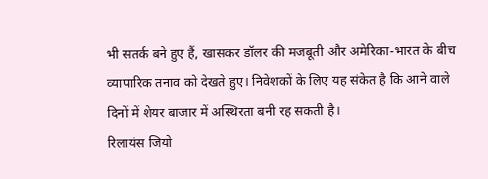भी सतर्क बने हुए हैं, खासकर डॉलर की मजबूती और अमेरिका-भारत के बीच व्यापारिक तनाव को देखते हुए। निवेशकों के लिए यह संकेत है कि आने वाले दिनों में शेयर बाजार में अस्थिरता बनी रह सकती है।
रिलायंस जियो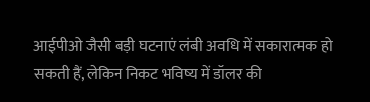आईपीओ जैसी बड़ी घटनाएं लंबी अवधि में सकारात्मक हो सकती हैं, लेकिन निकट भविष्य में डॉलर की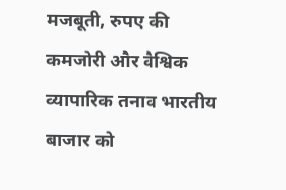मजबूती, रुपए की कमजोरी और वैश्विक व्यापारिक तनाव भारतीय बाजार को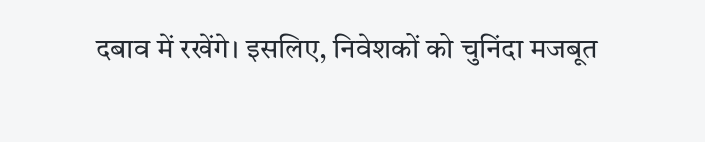दबाव में रखेंगे। इसलिए, निवेशकों को चुनिंदा मजबूत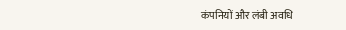कंपनियों और लंबी अवधि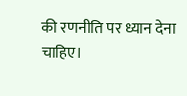की रणनीति पर ध्यान देना चाहिए।